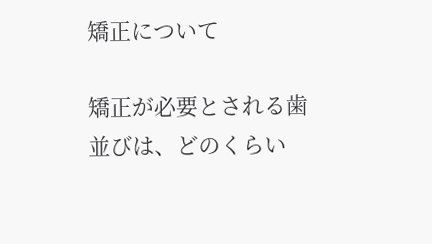矯正について

矯正が必要とされる歯並びは、どのくらい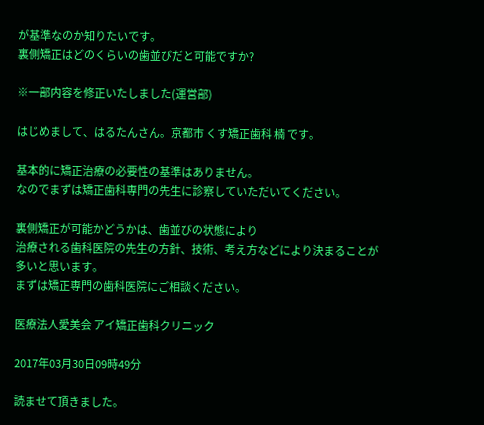が基準なのか知りたいです。
裏側矯正はどのくらいの歯並びだと可能ですか?

※一部内容を修正いたしました(運営部)

はじめまして、はるたんさん。京都市 くす矯正歯科 楠 です。

基本的に矯正治療の必要性の基準はありません。
なのでまずは矯正歯科専門の先生に診察していただいてください。

裏側矯正が可能かどうかは、歯並びの状態により
治療される歯科医院の先生の方針、技術、考え方などにより決まることが多いと思います。
まずは矯正専門の歯科医院にご相談ください。

医療法人愛美会 アイ矯正歯科クリニック

2017年03月30日09時49分

読ませて頂きました。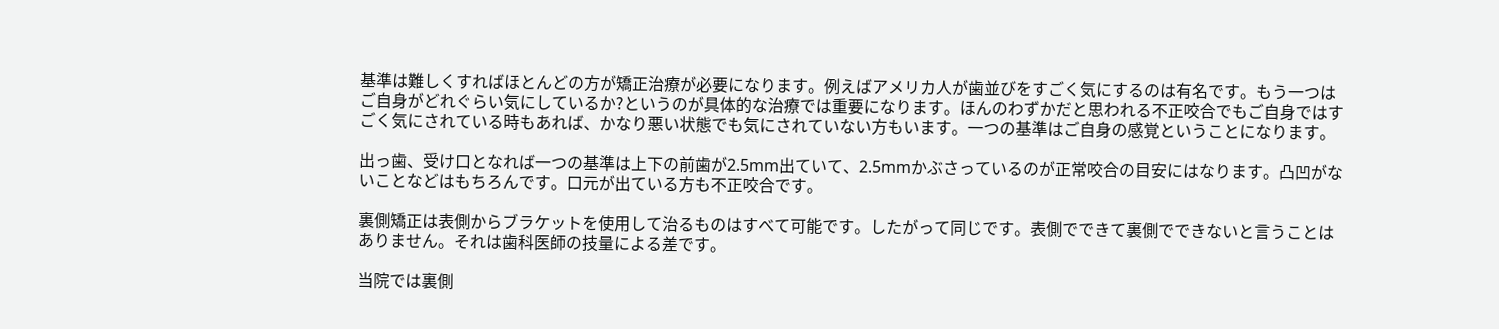基準は難しくすればほとんどの方が矯正治療が必要になります。例えばアメリカ人が歯並びをすごく気にするのは有名です。もう一つはご自身がどれぐらい気にしているか?というのが具体的な治療では重要になります。ほんのわずかだと思われる不正咬合でもご自身ではすごく気にされている時もあれば、かなり悪い状態でも気にされていない方もいます。一つの基準はご自身の感覚ということになります。

出っ歯、受け口となれば一つの基準は上下の前歯が2.5mm出ていて、2.5mmかぶさっているのが正常咬合の目安にはなります。凸凹がないことなどはもちろんです。口元が出ている方も不正咬合です。

裏側矯正は表側からブラケットを使用して治るものはすべて可能です。したがって同じです。表側でできて裏側でできないと言うことはありません。それは歯科医師の技量による差です。

当院では裏側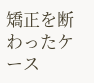矯正を断わったケース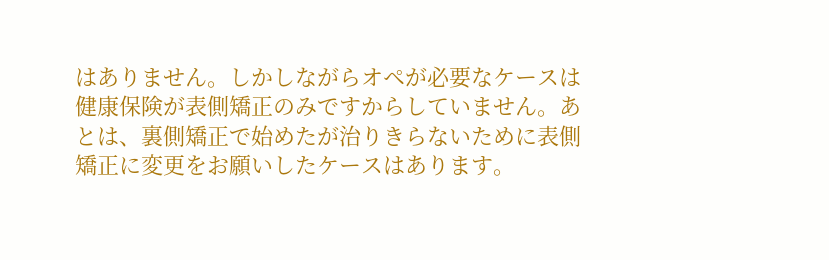はありません。しかしながらオペが必要なケースは健康保険が表側矯正のみですからしていません。あとは、裏側矯正で始めたが治りきらないために表側矯正に変更をお願いしたケースはあります。